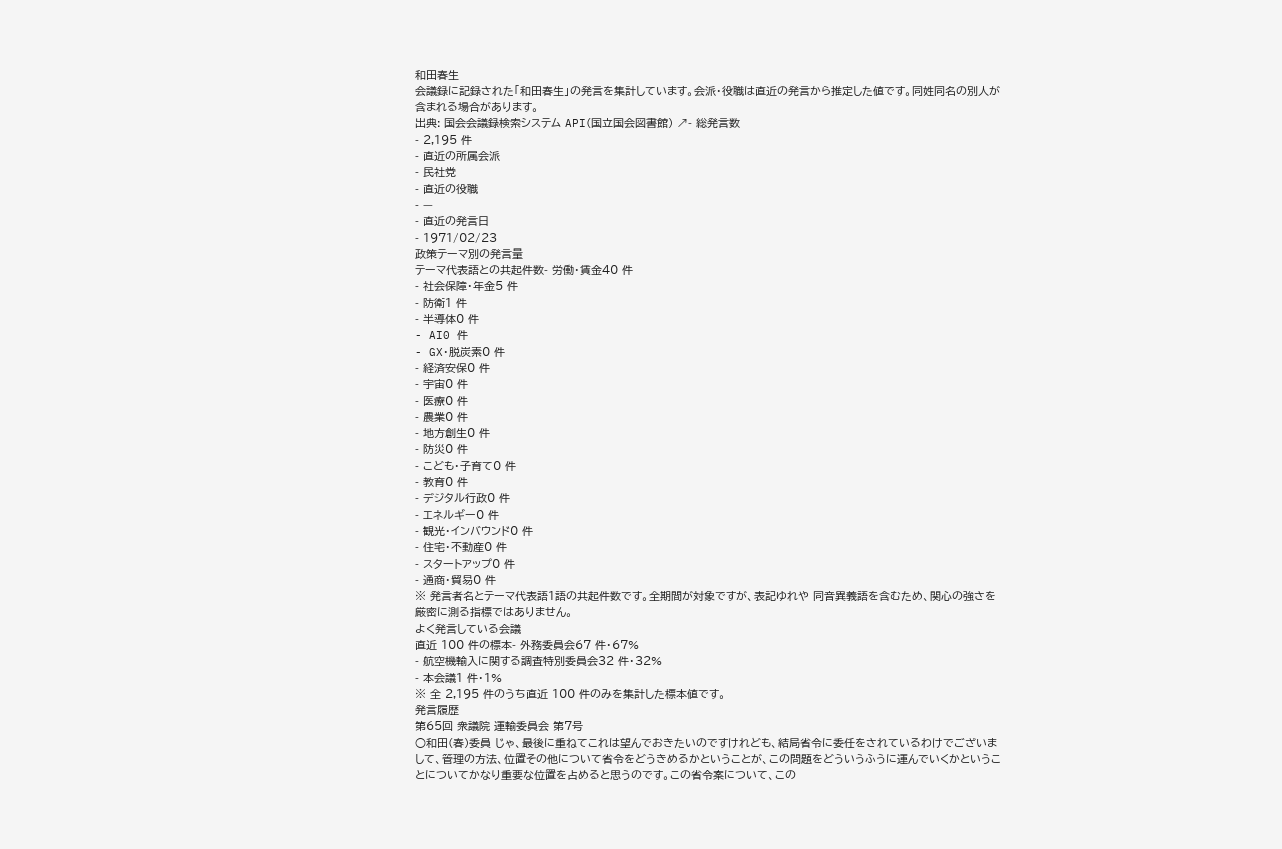和田春生
会議録に記録された「和田春生」の発言を集計しています。会派・役職は直近の発言から推定した値です。同姓同名の別人が含まれる場合があります。
出典: 国会会議録検索システム API(国立国会図書館) ↗- 総発言数
- 2,195 件
- 直近の所属会派
- 民社党
- 直近の役職
- —
- 直近の発言日
- 1971/02/23
政策テーマ別の発言量
テーマ代表語との共起件数- 労働・賃金40 件
- 社会保障・年金5 件
- 防衛1 件
- 半導体0 件
- AI0 件
- GX・脱炭素0 件
- 経済安保0 件
- 宇宙0 件
- 医療0 件
- 農業0 件
- 地方創生0 件
- 防災0 件
- こども・子育て0 件
- 教育0 件
- デジタル行政0 件
- エネルギー0 件
- 観光・インバウンド0 件
- 住宅・不動産0 件
- スタートアップ0 件
- 通商・貿易0 件
※ 発言者名とテーマ代表語1語の共起件数です。全期間が対象ですが、表記ゆれや 同音異義語を含むため、関心の強さを厳密に測る指標ではありません。
よく発言している会議
直近 100 件の標本- 外務委員会67 件・67%
- 航空機輸入に関する調査特別委員会32 件・32%
- 本会議1 件・1%
※ 全 2,195 件のうち直近 100 件のみを集計した標本値です。
発言履歴
第65回 衆議院 運輸委員会 第7号
○和田(春)委員 じゃ、最後に重ねてこれは望んでおきたいのですけれども、結局省令に委任をされているわけでございまして、管理の方法、位置その他について省令をどうきめるかということが、この問題をどういうふうに運んでいくかということについてかなり重要な位置を占めると思うのです。この省令案について、この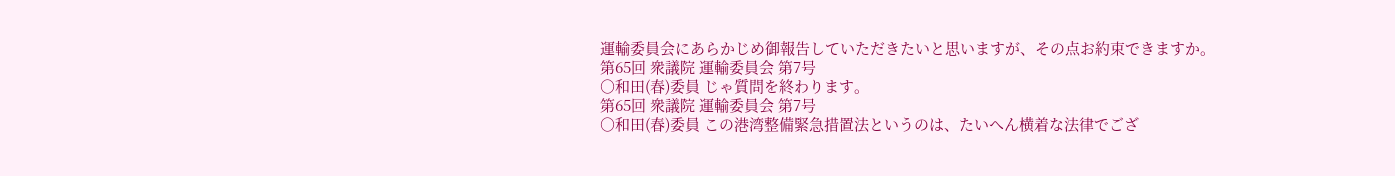運輸委員会にあらかじめ御報告していただきたいと思いますが、その点お約束できますか。
第65回 衆議院 運輸委員会 第7号
○和田(春)委員 じゃ質問を終わります。
第65回 衆議院 運輸委員会 第7号
○和田(春)委員 この港湾整備緊急措置法というのは、たいへん横着な法律でござ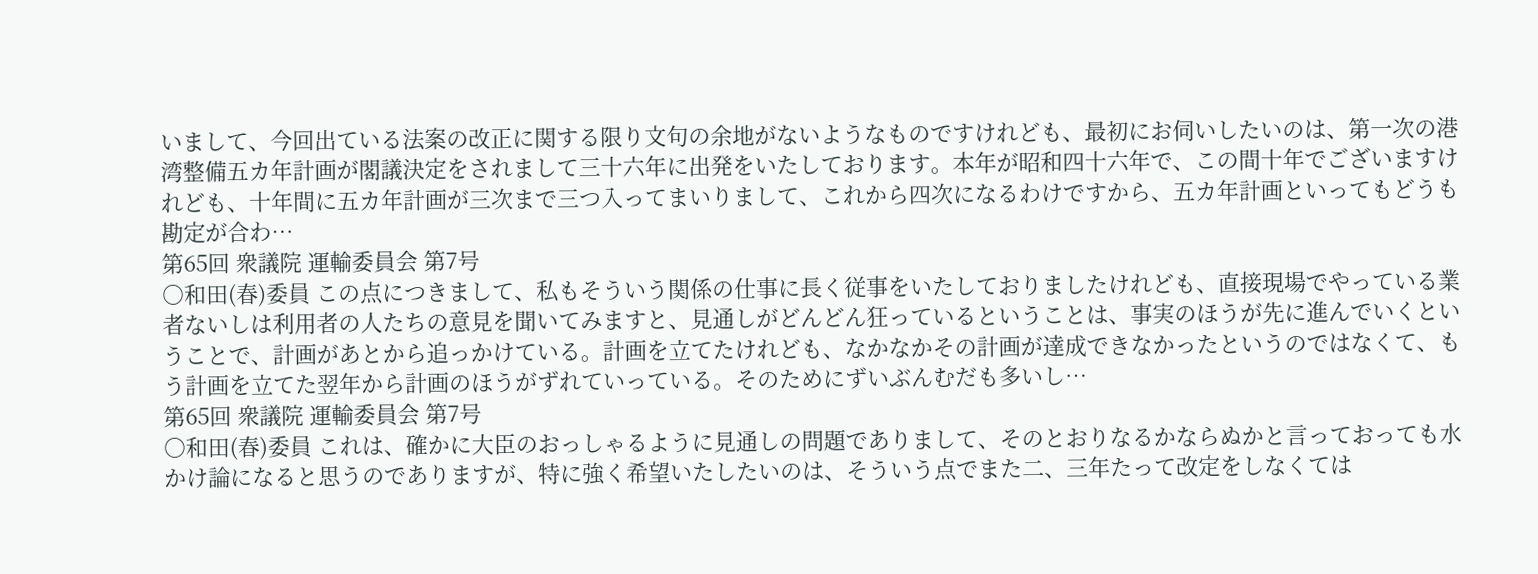いまして、今回出ている法案の改正に関する限り文句の余地がないようなものですけれども、最初にお伺いしたいのは、第一次の港湾整備五カ年計画が閣議決定をされまして三十六年に出発をいたしております。本年が昭和四十六年で、この間十年でございますけれども、十年間に五カ年計画が三次まで三つ入ってまいりまして、これから四次になるわけですから、五カ年計画といってもどうも勘定が合わ…
第65回 衆議院 運輸委員会 第7号
○和田(春)委員 この点につきまして、私もそういう関係の仕事に長く従事をいたしておりましたけれども、直接現場でやっている業者ないしは利用者の人たちの意見を聞いてみますと、見通しがどんどん狂っているということは、事実のほうが先に進んでいくということで、計画があとから追っかけている。計画を立てたけれども、なかなかその計画が達成できなかったというのではなくて、もう計画を立てた翌年から計画のほうがずれていっている。そのためにずいぶんむだも多いし…
第65回 衆議院 運輸委員会 第7号
○和田(春)委員 これは、確かに大臣のおっしゃるように見通しの問題でありまして、そのとおりなるかならぬかと言っておっても水かけ論になると思うのでありますが、特に強く希望いたしたいのは、そういう点でまた二、三年たって改定をしなくては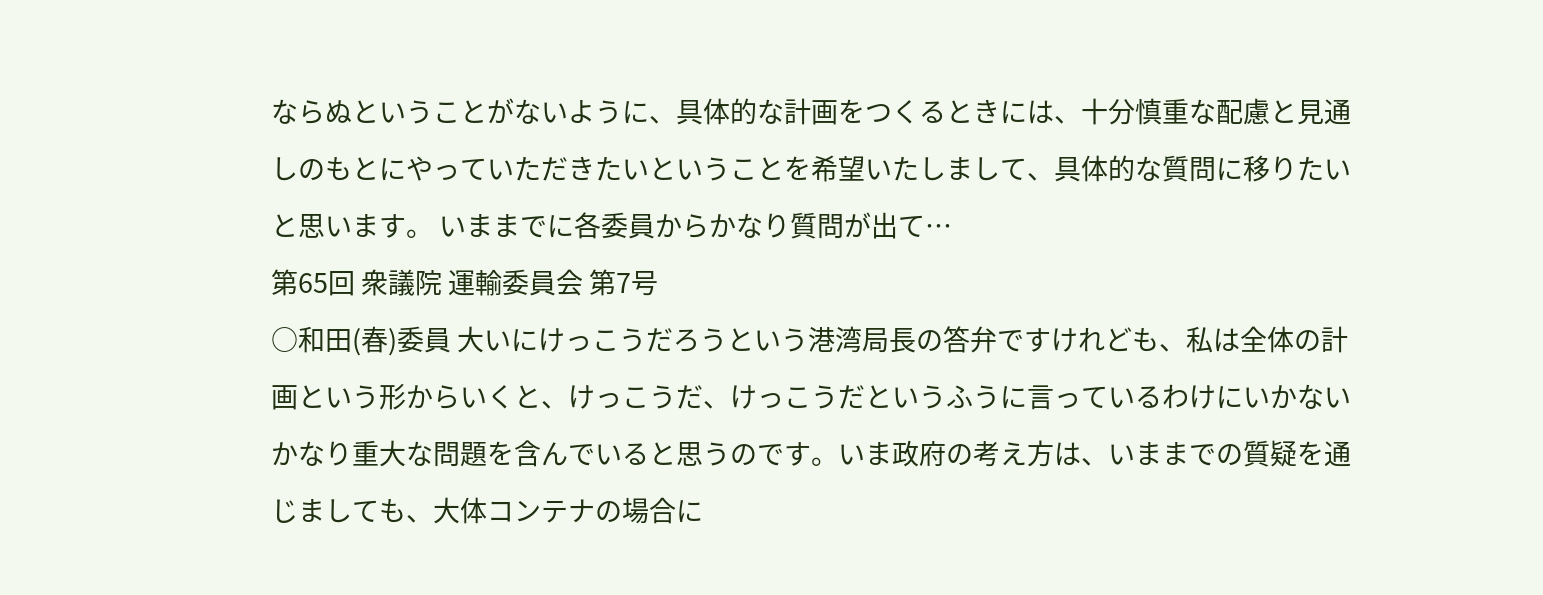ならぬということがないように、具体的な計画をつくるときには、十分慎重な配慮と見通しのもとにやっていただきたいということを希望いたしまして、具体的な質問に移りたいと思います。 いままでに各委員からかなり質問が出て…
第65回 衆議院 運輸委員会 第7号
○和田(春)委員 大いにけっこうだろうという港湾局長の答弁ですけれども、私は全体の計画という形からいくと、けっこうだ、けっこうだというふうに言っているわけにいかないかなり重大な問題を含んでいると思うのです。いま政府の考え方は、いままでの質疑を通じましても、大体コンテナの場合に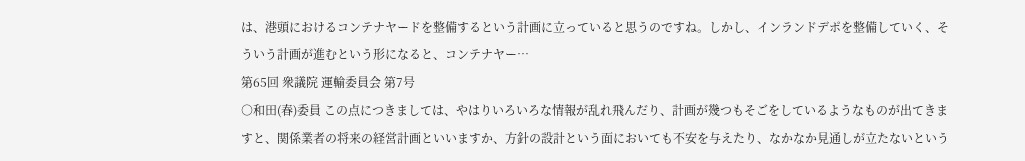は、港頭におけるコンテナヤードを整備するという計画に立っていると思うのですね。しかし、インランドデポを整備していく、そういう計画が進むという形になると、コンテナヤー…
第65回 衆議院 運輸委員会 第7号
○和田(春)委員 この点につきましては、やはりいろいろな情報が乱れ飛んだり、計画が幾つもそごをしているようなものが出てきますと、関係業者の将来の経営計画といいますか、方針の設計という面においても不安を与えたり、なかなか見通しが立たないという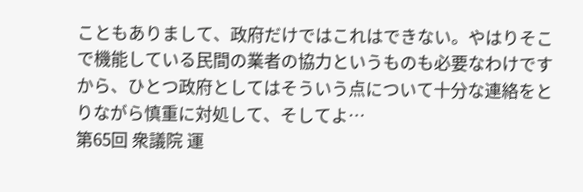こともありまして、政府だけではこれはできない。やはりそこで機能している民間の業者の協力というものも必要なわけですから、ひとつ政府としてはそういう点について十分な連絡をとりながら慎重に対処して、そしてよ…
第65回 衆議院 運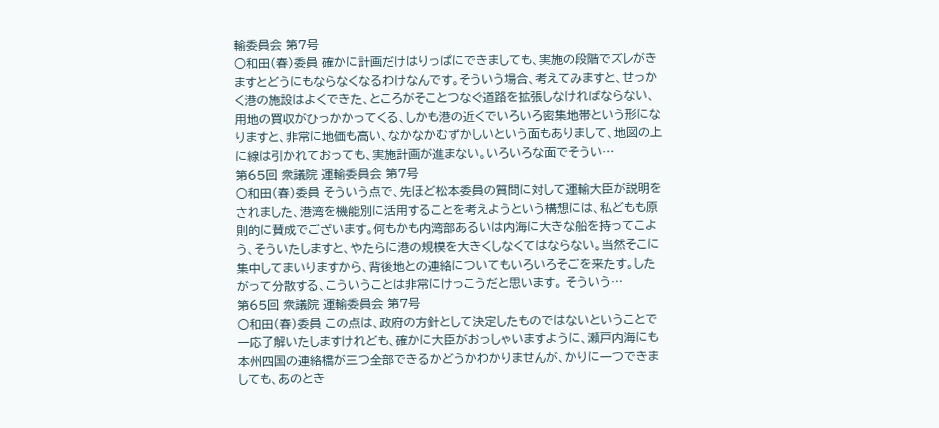輸委員会 第7号
○和田(春)委員 確かに計画だけはりっぱにできましても、実施の段階でズレがきますとどうにもならなくなるわけなんです。そういう場合、考えてみますと、せっかく港の施設はよくできた、ところがそことつなぐ道路を拡張しなければならない、用地の買収がひっかかってくる、しかも港の近くでいろいろ密集地帯という形になりますと、非常に地価も高い、なかなかむずかしいという面もありまして、地図の上に線は引かれておっても、実施計画が進まない。いろいろな面でそうい…
第65回 衆議院 運輸委員会 第7号
○和田(春)委員 そういう点で、先ほど松本委員の質問に対して運輸大臣が説明をされました、港湾を機能別に活用することを考えようという構想には、私どもも原則的に賛成でございます。何もかも内湾部あるいは内海に大きな船を持ってこよう、そういたしますと、やたらに港の規模を大きくしなくてはならない。当然そこに集中してまいりますから、背後地との連絡についてもいろいろそごを来たす。したがって分散する、こういうことは非常にけっこうだと思います。 そういう…
第65回 衆議院 運輸委員会 第7号
○和田(春)委員 この点は、政府の方針として決定したものではないということで一応了解いたしますけれども、確かに大臣がおっしゃいますように、瀬戸内海にも本州四国の連絡橋が三つ全部できるかどうかわかりませんが、かりに一つできましても、あのとき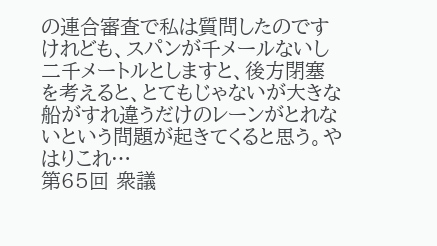の連合審査で私は質問したのですけれども、スパンが千メールないし二千メートルとしますと、後方閉塞を考えると、とてもじゃないが大きな船がすれ違うだけのレーンがとれないという問題が起きてくると思う。やはりこれ…
第65回 衆議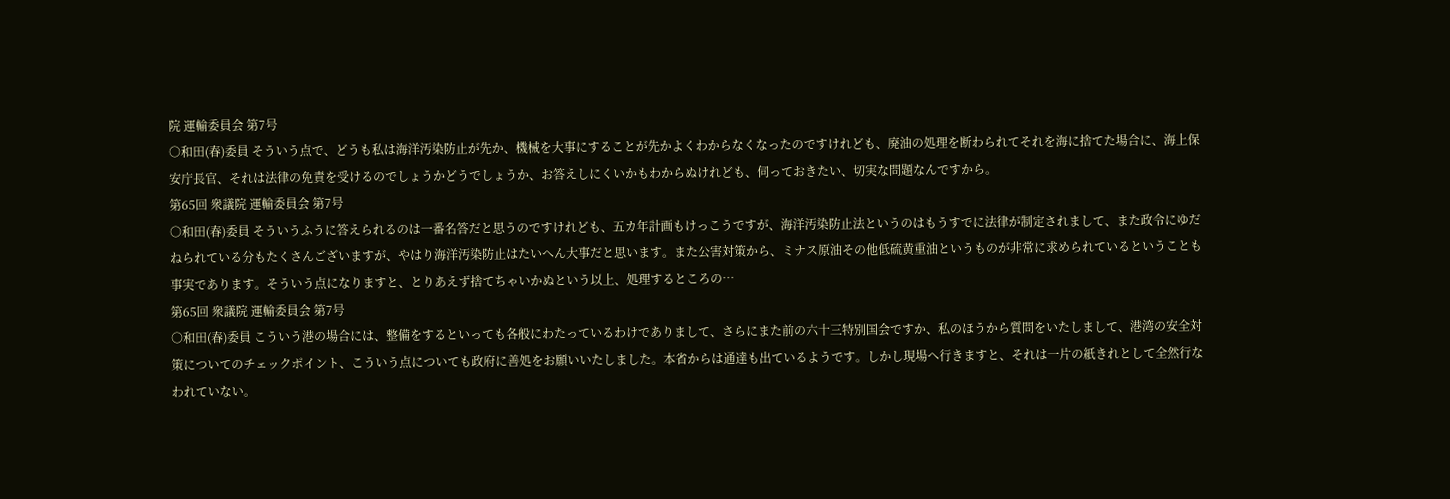院 運輸委員会 第7号
○和田(春)委員 そういう点で、どうも私は海洋汚染防止が先か、機械を大事にすることが先かよくわからなくなったのですけれども、廃油の処理を断わられてそれを海に捨てた場合に、海上保安庁長官、それは法律の免責を受けるのでしょうかどうでしょうか、お答えしにくいかもわからぬけれども、伺っておきたい、切実な問題なんですから。
第65回 衆議院 運輸委員会 第7号
○和田(春)委員 そういうふうに答えられるのは一番名答だと思うのですけれども、五カ年計画もけっこうですが、海洋汚染防止法というのはもうすでに法律が制定されまして、また政令にゆだねられている分もたくさんございますが、やはり海洋汚染防止はたいへん大事だと思います。また公害対策から、ミナス原油その他低硫黄重油というものが非常に求められているということも事実であります。そういう点になりますと、とりあえず捨てちゃいかぬという以上、処理するところの…
第65回 衆議院 運輸委員会 第7号
○和田(春)委員 こういう港の場合には、整備をするといっても各般にわたっているわけでありまして、さらにまた前の六十三特別国会ですか、私のほうから質問をいたしまして、港湾の安全対策についてのチェックポイント、こういう点についても政府に善処をお願いいたしました。本省からは通達も出ているようです。しかし現場へ行きますと、それは一片の紙きれとして全然行なわれていない。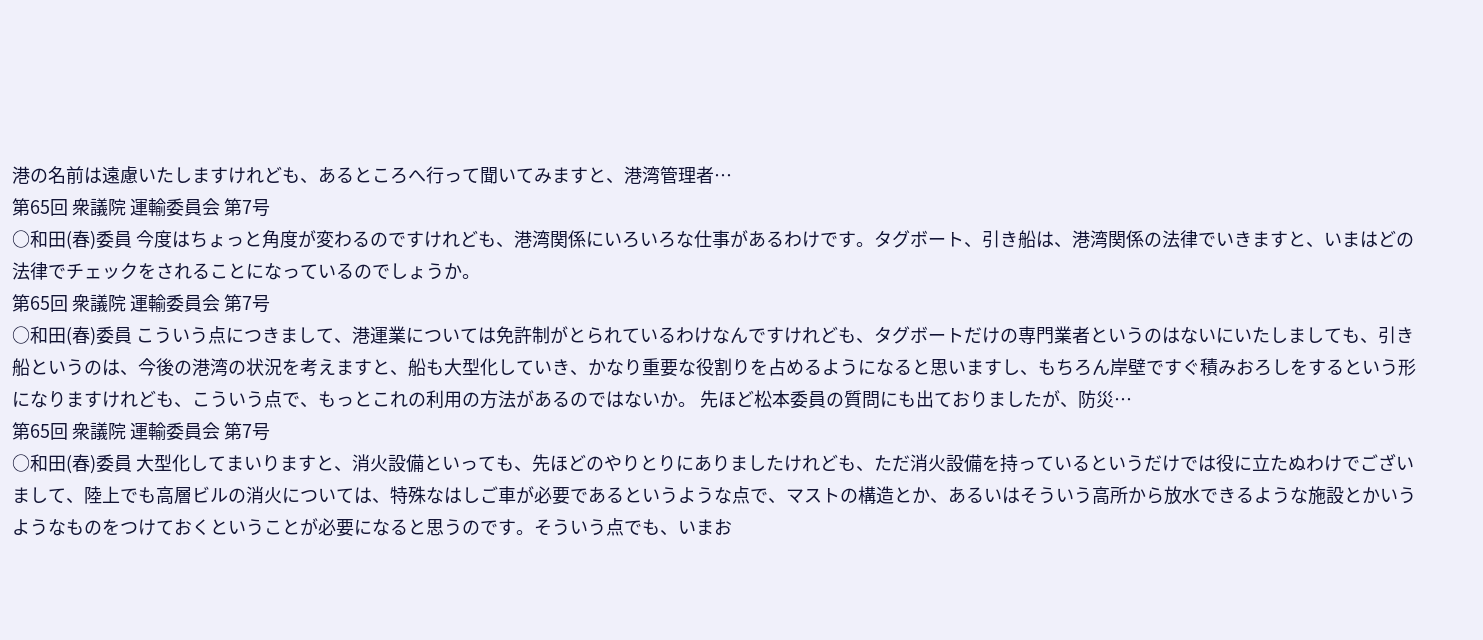港の名前は遠慮いたしますけれども、あるところへ行って聞いてみますと、港湾管理者…
第65回 衆議院 運輸委員会 第7号
○和田(春)委員 今度はちょっと角度が変わるのですけれども、港湾関係にいろいろな仕事があるわけです。タグボート、引き船は、港湾関係の法律でいきますと、いまはどの法律でチェックをされることになっているのでしょうか。
第65回 衆議院 運輸委員会 第7号
○和田(春)委員 こういう点につきまして、港運業については免許制がとられているわけなんですけれども、タグボートだけの専門業者というのはないにいたしましても、引き船というのは、今後の港湾の状況を考えますと、船も大型化していき、かなり重要な役割りを占めるようになると思いますし、もちろん岸壁ですぐ積みおろしをするという形になりますけれども、こういう点で、もっとこれの利用の方法があるのではないか。 先ほど松本委員の質問にも出ておりましたが、防災…
第65回 衆議院 運輸委員会 第7号
○和田(春)委員 大型化してまいりますと、消火設備といっても、先ほどのやりとりにありましたけれども、ただ消火設備を持っているというだけでは役に立たぬわけでございまして、陸上でも高層ビルの消火については、特殊なはしご車が必要であるというような点で、マストの構造とか、あるいはそういう高所から放水できるような施設とかいうようなものをつけておくということが必要になると思うのです。そういう点でも、いまお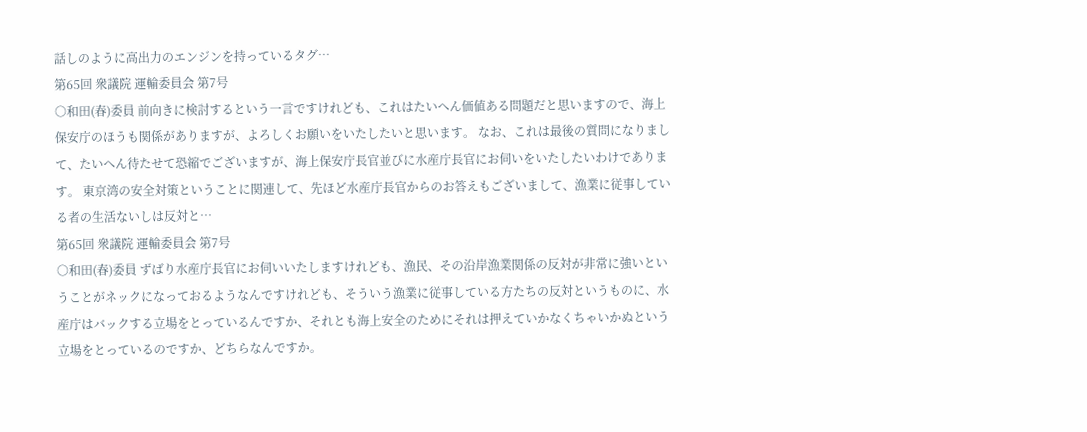話しのように高出力のエンジンを持っているタグ…
第65回 衆議院 運輸委員会 第7号
○和田(春)委員 前向きに検討するという一言ですけれども、これはたいへん価値ある問題だと思いますので、海上保安庁のほうも関係がありますが、よろしくお願いをいたしたいと思います。 なお、これは最後の質問になりまして、たいへん待たせて恐縮でございますが、海上保安庁長官並びに水産庁長官にお伺いをいたしたいわけであります。 東京湾の安全対策ということに関連して、先ほど水産庁長官からのお答えもございまして、漁業に従事している者の生活ないしは反対と…
第65回 衆議院 運輸委員会 第7号
○和田(春)委員 ずばり水産庁長官にお伺いいたしますけれども、漁民、その沿岸漁業関係の反対が非常に強いということがネックになっておるようなんですけれども、そういう漁業に従事している方たちの反対というものに、水産庁はバックする立場をとっているんですか、それとも海上安全のためにそれは押えていかなくちゃいかぬという立場をとっているのですか、どちらなんですか。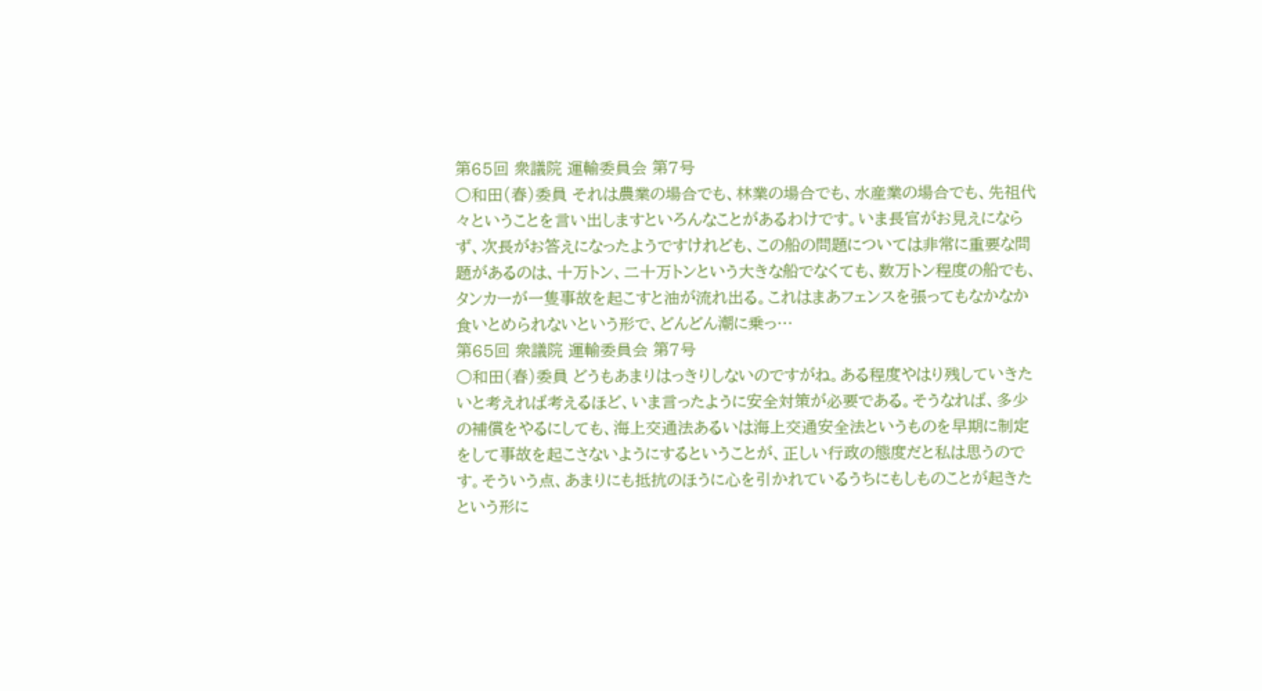第65回 衆議院 運輸委員会 第7号
○和田(春)委員 それは農業の場合でも、林業の場合でも、水産業の場合でも、先祖代々ということを言い出しますといろんなことがあるわけです。いま長官がお見えにならず、次長がお答えになったようですけれども、この船の問題については非常に重要な問題があるのは、十万トン、二十万トンという大きな船でなくても、数万トン程度の船でも、タンカーが一隻事故を起こすと油が流れ出る。これはまあフェンスを張ってもなかなか食いとめられないという形で、どんどん潮に乗っ…
第65回 衆議院 運輸委員会 第7号
○和田(春)委員 どうもあまりはっきりしないのですがね。ある程度やはり残していきたいと考えれば考えるほど、いま言ったように安全対策が必要である。そうなれば、多少の補償をやるにしても、海上交通法あるいは海上交通安全法というものを早期に制定をして事故を起こさないようにするということが、正しい行政の態度だと私は思うのです。そういう点、あまりにも抵抗のほうに心を引かれているうちにもしものことが起きたという形に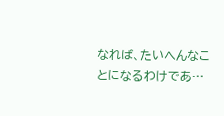なれば、たいへんなことになるわけであ…